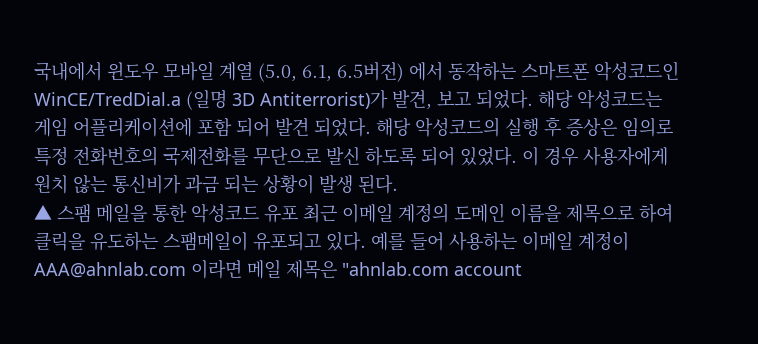국내에서 윈도우 모바일 계열 (5.0, 6.1, 6.5버전) 에서 동작하는 스마트폰 악성코드인 WinCE/TredDial.a (일명 3D Antiterrorist)가 발견, 보고 되었다. 해당 악성코드는 게임 어플리케이션에 포함 되어 발견 되었다. 해당 악성코드의 실행 후 증상은 임의로 특정 전화번호의 국제전화를 무단으로 발신 하도록 되어 있었다. 이 경우 사용자에게 원치 않는 통신비가 과금 되는 상황이 발생 된다.
▲ 스팸 메일을 통한 악성코드 유포 최근 이메일 계정의 도메인 이름을 제목으로 하여 클릭을 유도하는 스팸메일이 유포되고 있다. 예를 들어 사용하는 이메일 계정이 AAA@ahnlab.com 이라면 메일 제목은 "ahnlab.com account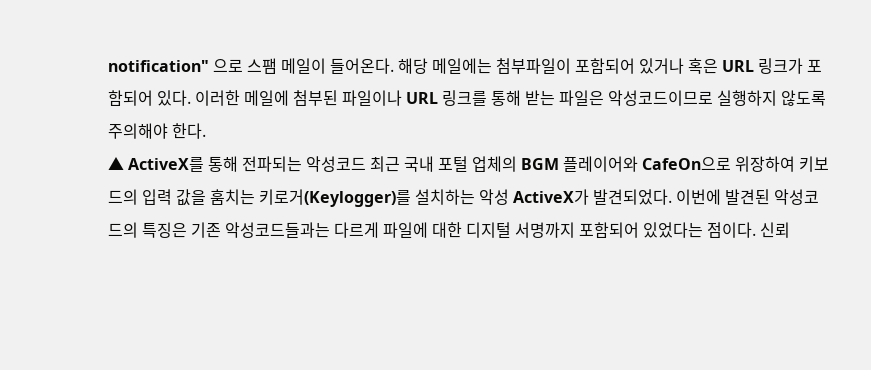notification" 으로 스팸 메일이 들어온다. 해당 메일에는 첨부파일이 포함되어 있거나 혹은 URL 링크가 포함되어 있다. 이러한 메일에 첨부된 파일이나 URL 링크를 통해 받는 파일은 악성코드이므로 실행하지 않도록 주의해야 한다.
▲ ActiveX를 통해 전파되는 악성코드 최근 국내 포털 업체의 BGM 플레이어와 CafeOn으로 위장하여 키보드의 입력 값을 훔치는 키로거(Keylogger)를 설치하는 악성 ActiveX가 발견되었다. 이번에 발견된 악성코드의 특징은 기존 악성코드들과는 다르게 파일에 대한 디지털 서명까지 포함되어 있었다는 점이다. 신뢰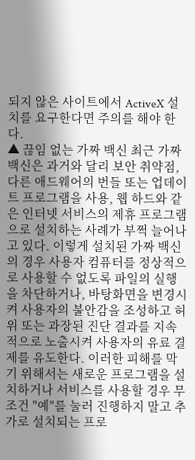되지 않은 사이트에서 ActiveX 설치를 요구한다면 주의를 해야 한다.
▲ 끊임 없는 가짜 백신 최근 가짜 백신은 과거와 달리 보안 취약점, 다른 애드웨어의 번들 또는 업데이트 프로그램을 사용, 웹 하드와 같은 인터넷 서비스의 제휴 프로그램으로 설치하는 사례가 부쩍 늘어나고 있다. 이렇게 설치된 가짜 백신의 경우 사용자 컴퓨터를 정상적으로 사용할 수 없도록 파일의 실행을 차단하거나, 바탕화면을 변경시켜 사용자의 불안감을 조성하고 허위 또는 과장된 진단 결과를 지속적으로 노출시켜 사용자의 유료 결제를 유도한다. 이러한 피해를 막기 위해서는 새로운 프로그램을 설치하거나 서비스를 사용할 경우 무조건 "예"를 눌러 진행하지 말고 추가로 설치되는 프로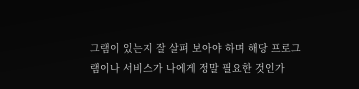그램이 있는지 잘 살펴 보아야 하며 해당 프로그램이나 서비스가 나에게 정말 필요한 것인가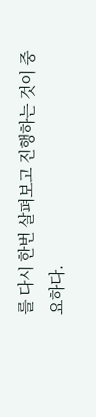를 다시 한번 살펴보고 진행하는 것이 중요하다.